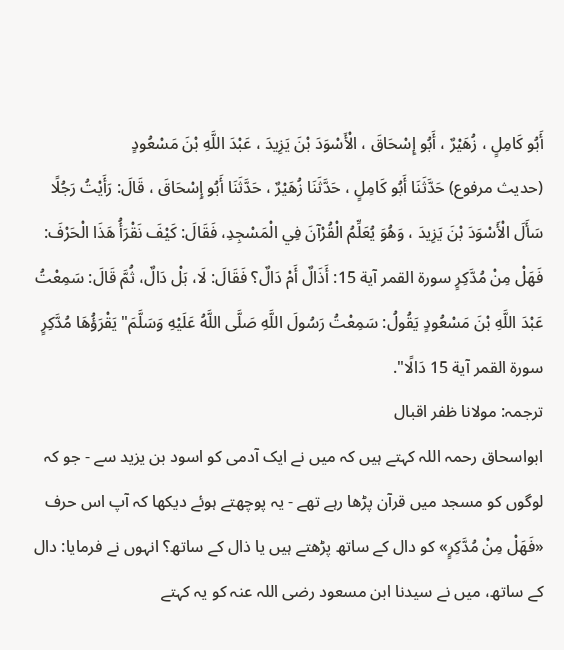أَبُو كَامِلٍ ، زُهَيْرٌ ، أَبُو إِسْحَاقَ ، الْأَسْوَدَ بْنَ يَزِيدَ ، عَبْدَ اللَّهِ بْنَ مَسْعُودٍ
(حديث مرفوع) حَدَّثَنَا أَبُو كَامِلٍ ، حَدَّثَنَا زُهَيْرٌ ، حَدَّثَنَا أَبُو إِسْحَاقَ ، قَالَ: رَأَيْتُ رَجُلًا سَأَلَ الْأَسْوَدَ بْنَ يَزِيدَ ، وَهُوَ يُعَلِّمُ الْقُرْآنَ فِي الْمَسْجِدِ، فَقَالَ: كَيْفَ نَقْرَأُ هَذَا الْحَرْفَ: فَهَلْ مِنْ مُدَّكِرٍ سورة القمر آية 15: أَذَالٌ أَمْ دَالٌ؟ فَقَالَ: لَا، بَلْ دَالٌ، ثُمَّ قَالَ: سَمِعْتُ عَبْدَ اللَّهِ بْنَ مَسْعُودٍ يَقُولُ: سَمِعْتُ رَسُولَ اللَّهِ صَلَّى اللَّهُ عَلَيْهِ وَسَلَّمَ" يَقْرَؤُهَا مُدَّكِرٍ سورة القمر آية 15 دَالًا".
ترجمہ: مولانا ظفر اقبال
ابواسحاق رحمہ اللہ کہتے ہیں کہ میں نے ایک آدمی کو اسود بن یزید سے - جو کہ لوگوں کو مسجد میں قرآن پڑھا رہے تھے - یہ پوچھتے ہوئے دیکھا کہ آپ اس حرف «فَهَلْ مِنْ مُدَّكِرٍ» کو دال کے ساتھ پڑھتے ہیں یا ذال کے ساتھ؟ انہوں نے فرمایا: دال کے ساتھ، میں نے سیدنا ابن مسعود رضی اللہ عنہ کو یہ کہتے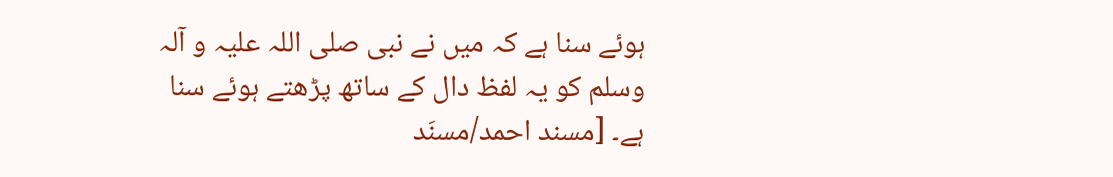ہوئے سنا ہے کہ میں نے نبی صلی اللہ علیہ و آلہ وسلم کو یہ لفظ دال کے ساتھ پڑھتے ہوئے سنا ہے۔ [مسند احمد/مسنَد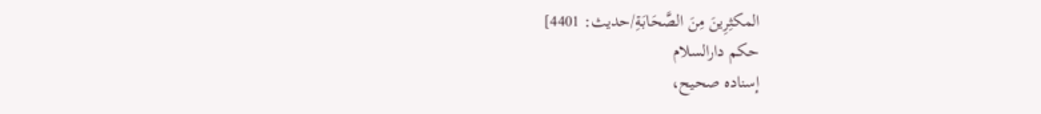المكثِرِینَ مِنَ الصَّحَابَةِ/حدیث: 4401]
حکم دارالسلام
إسناده صحيح،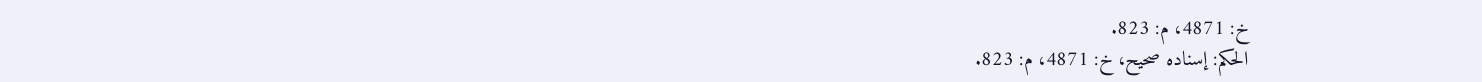خ: 4871، م: 823.
الحكم: إسناده صحيح، خ: 4871، م: 823.